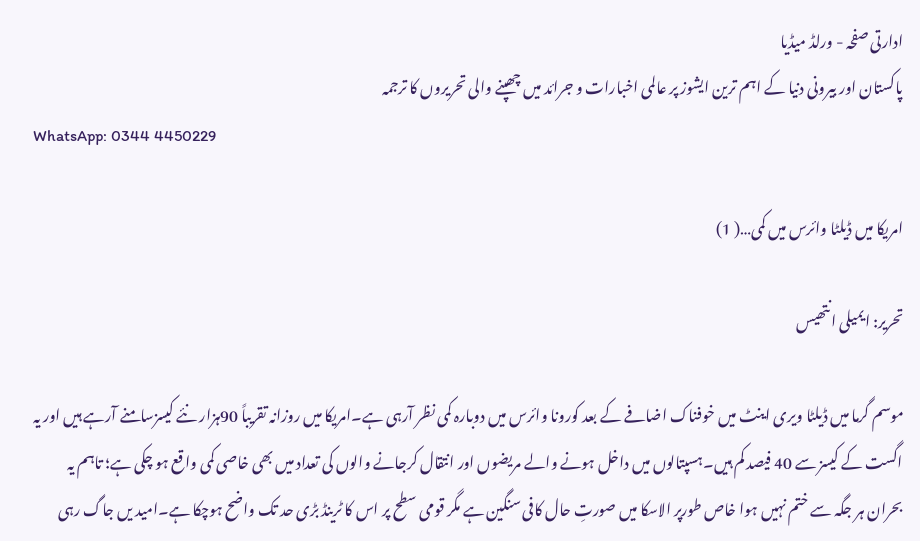ادارتی صفحہ - ورلڈ میڈیا
پاکستان اور بیرونی دنیا کے اہم ترین ایشوز پر عالمی اخبارات و جرائد میں چھپنے والی تحریروں کا ترجمہ
WhatsApp: 0344 4450229

امریکا میں ڈیلٹا وائرس میں کمی…( 1)

تحریر: ایمیلی انتھیس

موسم گرما میں ڈیلٹا ویری اینٹ میں خوفناک اضافے کے بعد کورونا وائرس میں دوبارہ کمی نظر آرہی ہے۔امریکا میں روزانہ تقریباً 90ہزار نئے کیسزسامنے آرہے ہیں اور یہ اگست کے کیسز سے 40 فیصد کم ہیں۔ہسپتالوں میں داخل ہونے والے مریضوں اور انتقال کرجانے والوں کی تعداد میں بھی خاصی کمی واقع ہو چکی ہے؛ تاہم یہ بحران ہر جگہ سے ختم نہیں ہوا خاص طورپر الاسکا میں صورتِ حال کافی سنگین ہے مگر قومی سطح پر اس کا ٹرینڈ بڑی حد تک واضح ہوچکا ہے۔امید یں جاگ رہی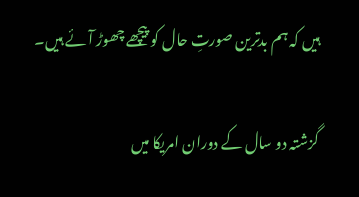ہیں کہ ہم بدترین صورتِ حال کو پیچھے چھوڑ آئے ہیں۔

گزشتہ دو سال کے دوران امریکا میں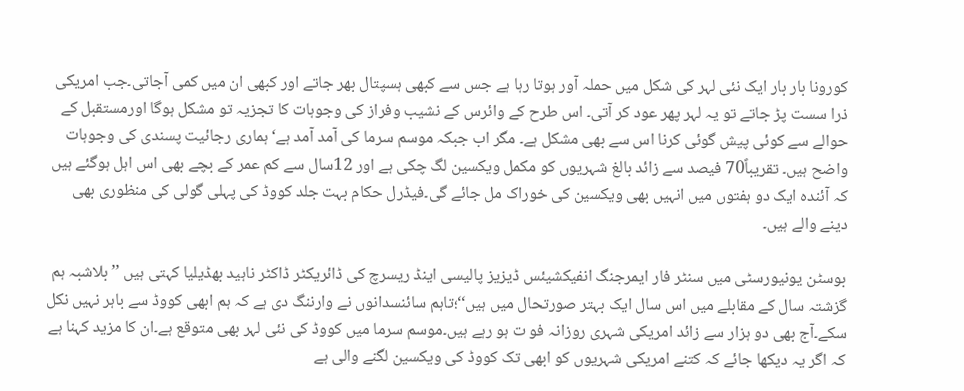کورونا بار بار ایک نئی لہر کی شکل میں حملہ آور ہوتا رہا ہے جس سے کبھی ہسپتال بھر جاتے اور کبھی ان میں کمی آجاتی۔جب امریکی ذرا سست پڑ جاتے تو یہ لہر پھر عود کر آتی۔ اس طرح کے وائرس کے نشیب وفراز کی وجوہات کا تجزیہ تو مشکل ہوگا اورمستقبل کے حوالے سے کوئی پیش گوئی کرنا اس سے بھی مشکل ہے۔ مگر اب جبکہ موسم سرما کی آمد آمد ہے‘ ہماری رجائیت پسندی کی وجوہات واضح ہیں۔ تقریباً70 فیصد سے زائد بالغ شہریوں کو مکمل ویکسین لگ چکی ہے اور 12سال سے کم عمر کے بچے بھی اس اہل ہوگئے ہیں کہ آئندہ ایک دو ہفتوں میں انہیں بھی ویکسین کی خوراک مل جائے گی۔فیڈرل حکام بہت جلد کووڈ کی پہلی گولی کی منظوری بھی دینے والے ہیں۔

بوسٹن یونیورسٹی میں سنٹر فار ایمرجنگ انفیکشیئس ڈیزیز پالیسی اینڈ ریسرچ کی ڈائریکٹر ڈاکٹر ناہید بھڈیلیا کہتی ہیں ’’بلاشبہ ہم گزشتہ سال کے مقابلے میں اس سال ایک بہتر صورتحال میں ہیں‘‘؛تاہم سائنسدانوں نے وارننگ دی ہے کہ ہم ابھی کووڈ سے باہر نہیں نکل سکے۔آج بھی دو ہزار سے زائد امریکی شہری روزانہ فو ت ہو رہے ہیں۔موسم سرما میں کووڈ کی نئی لہر بھی متوقع ہے۔ان کا مزید کہنا ہے کہ اگر یہ دیکھا جائے کہ کتنے امریکی شہریوں کو ابھی تک کووڈ کی ویکسین لگنے والی ہے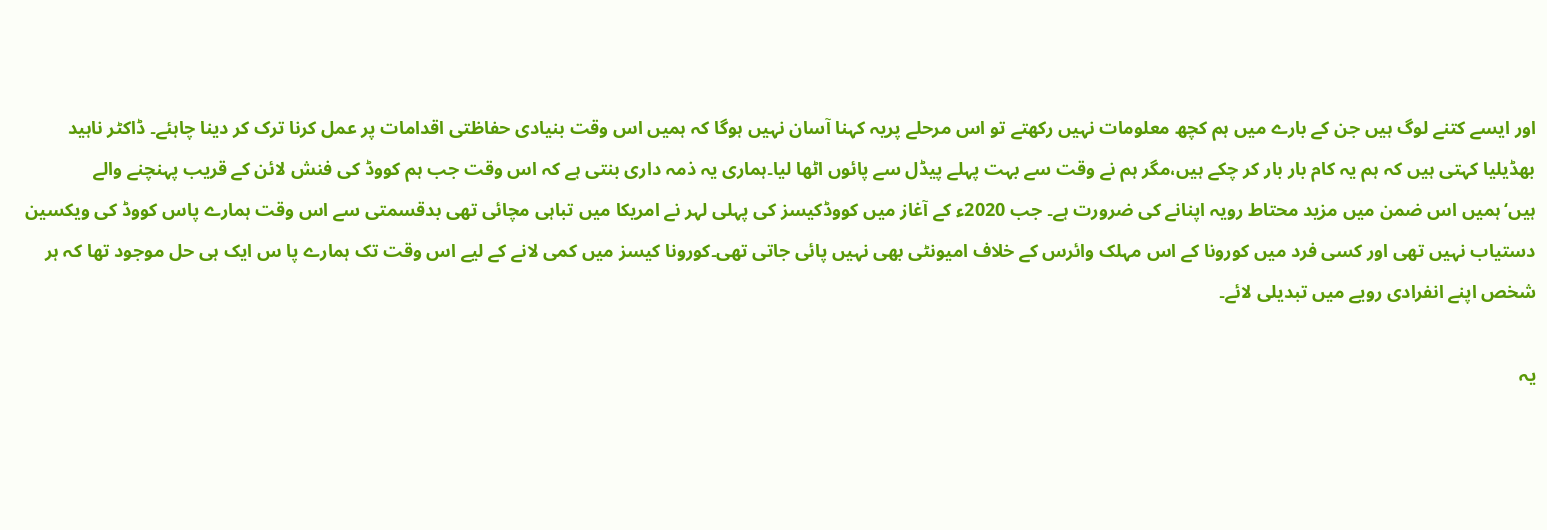اور ایسے کتنے لوگ ہیں جن کے بارے میں ہم کچھ معلومات نہیں رکھتے تو اس مرحلے پریہ کہنا آسان نہیں ہوگا کہ ہمیں اس وقت بنیادی حفاظتی اقدامات پر عمل کرنا ترک کر دینا چاہئے۔ ڈاکٹر ناہید بھڈیلیا کہتی ہیں کہ ہم یہ کام بار بار کر چکے ہیں،مگر ہم نے وقت سے بہت پہلے پیڈل سے پائوں اٹھا لیا۔ہماری یہ ذمہ داری بنتی ہے کہ اس وقت جب ہم کووڈ کی فنش لائن کے قریب پہنچنے والے ہیں‘ہمیں اس ضمن میں مزید محتاط رویہ اپنانے کی ضرورت ہے۔ جب 2020ء کے آغاز میں کووڈکیسز کی پہلی لہر نے امریکا میں تباہی مچائی تھی بدقسمتی سے اس وقت ہمارے پاس کووڈ کی ویکسین دستیاب نہیں تھی اور کسی فرد میں کورونا کے اس مہلک وائرس کے خلاف امیونٹی بھی نہیں پائی جاتی تھی۔کورونا کیسز میں کمی لانے کے لیے اس وقت تک ہمارے پا س ایک ہی حل موجود تھا کہ ہر شخص اپنے انفرادی رویے میں تبدیلی لائے۔

یہ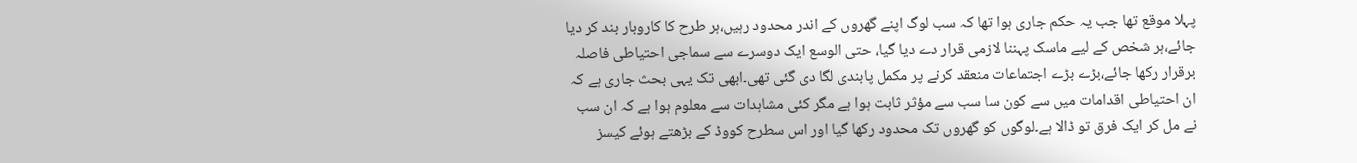پہلا موقع تھا جب یہ حکم جاری ہوا تھا کہ سب لوگ اپنے گھروں کے اندر محدود رہیں،ہر طرح کا کاروبار بند کر دیا جائے،ہر شخص کے لیے ماسک پہننا لازمی قرار دے دیا گیا، حتی الوسع ایک دوسرے سے سماجی احتیاطی فاصلہ برقرار رکھا جائے،بڑے بڑے اجتماعات منعقد کرنے پر مکمل پابندی لگا دی گئی تھی۔ابھی تک یہی بحث جاری ہے کہ ان احتیاطی اقدامات میں سے کون سا سب سے مؤثر ثابت ہوا ہے مگر کئی مشاہدات سے معلوم ہوا ہے کہ ان سب نے مل کر ایک فرق تو ڈالا ہے۔لوگوں کو گھروں تک محدود رکھا گیا اور اس سطرح کووڈ کے بڑھتے ہوئے کیسز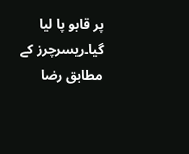پر قابو پا لیا گیا۔ریسرچرز کے مطابق رضا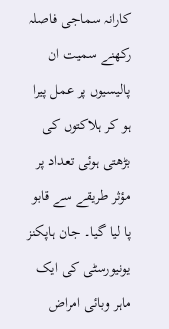کارانہ سماجی فاصلہ رکھنے سمیت ان پالیسیوں پر عمل پیرا ہو کر ہلاکتوں کی بڑھتی ہوئی تعداد پر مؤثر طریقے سے قابو پا لیا گیا۔ جان ہاپکنز یونیورسٹی کی ایک ماہر وبائی امراض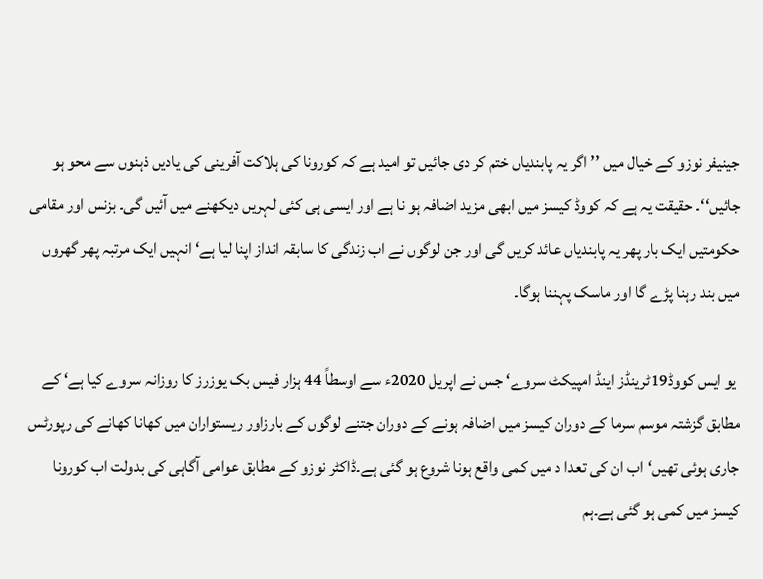جینیفر نوزو کے خیال میں ’’ اگر یہ پابندیاں ختم کر دی جائیں تو امید ہے کہ کورونا کی ہلاکت آفرینی کی یادیں ذہنوں سے محو ہو جائیں‘‘۔ حقیقت یہ ہے کہ کووڈ کیسز میں ابھی مزید اضافہ ہو نا ہے اور ایسی ہی کئی لہریں دیکھنے میں آئیں گی۔ بزنس اور مقامی حکومتیں ایک بار پھر یہ پابندیاں عائد کریں گی اور جن لوگوں نے اب زندگی کا سابقہ انداز اپنا لیا ہے‘ انہیں ایک مرتبہ پھر گھروں میں بند رہنا پڑے گا اور ماسک پہننا ہوگا۔

 یو ایس کووڈ19ٹرینڈز اینڈ امپیکٹ سروے‘ جس نے اپریل 2020ء سے اوسطاً 44 ہزار فیس بک یوزرز کا روزانہ سروے کیا ہے‘ کے مطابق گزشتہ موسم سرما کے دوران کیسز میں اضافہ ہونے کے دوران جتنے لوگوں کے بارزاور ریستواران میں کھانا کھانے کی رپورٹس جاری ہوئی تھیں‘اب ان کی تعدا د میں کمی واقع ہونا شروع ہو گئی ہے۔ڈاکٹر نوزو کے مطابق عوامی آگاہی کی بدولت اب کورونا کیسز میں کمی ہو گئی ہے۔ہم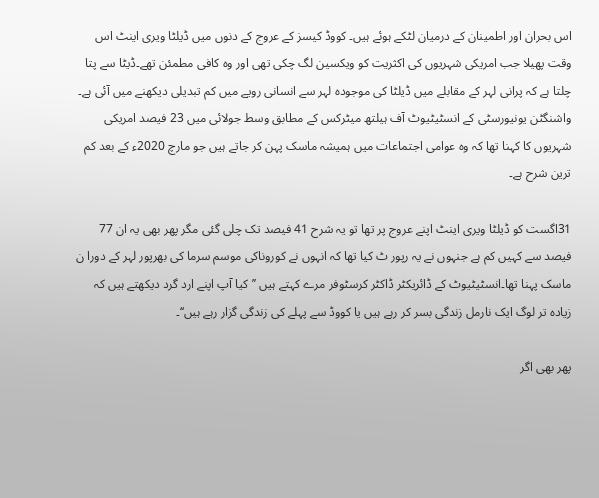اس بحران اور اطمینان کے درمیان لٹکے ہوئے ہیں۔ کووڈ کیسز کے عروج کے دنوں میں ڈیلٹا ویری اینٹ اس وقت پھیلا جب امریکی شہریوں کی اکثریت کو ویکسین لگ چکی تھی اور وہ کافی مطمئن تھے۔ڈیٹا سے پتا چلتا ہے کہ پرانی لہر کے مقابلے میں ڈیلٹا کی موجودہ لہر سے انسانی رویے میں کم تبدیلی دیکھنے میں آئی ہے۔ واشنگٹن یونیورسٹی کے انسٹیٹیوٹ آف ہیلتھ میٹرکس کے مطابق وسط جولائی میں 23 فیصد امریکی شہریوں کا کہنا تھا کہ وہ عوامی اجتماعات میں ہمیشہ ماسک پہن کر جاتے ہیں جو مارچ 2020ء کے بعد کم ترین شرح ہے۔

31اگست کو ڈیلٹا ویری اینٹ اپنے عروج پر تھا تو یہ شرح 41 فیصد تک چلی گئی مگر پھر بھی یہ ان 77 فیصد سے کہیں کم ہے جنہوں نے یہ رپور ٹ کیا تھا کہ انہوں نے کوروناکی موسم سرما کی بھرپور لہر کے دورا ن ماسک پہنا تھا۔انسٹیٹیوٹ کے ڈائریکٹر ڈاکٹر کرسٹوفر مرے کہتے ہیں ’’کیا آپ اپنے ارد گرد دیکھتے ہیں کہ زیادہ تر لوگ ایک نارمل زندگی بسر کر رہے ہیں یا کووڈ سے پہلے کی زندگی گزار رہے ہیں‘‘۔

پھر بھی اگر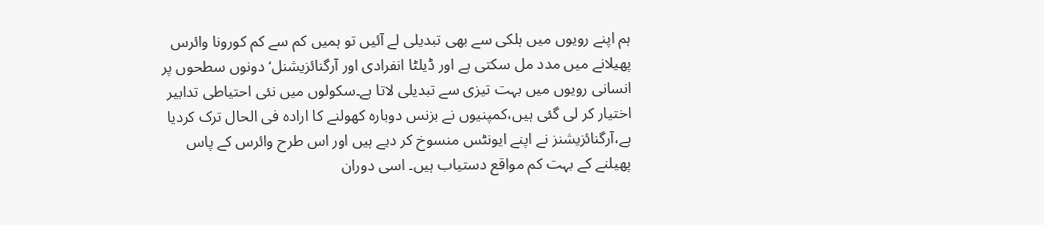ہم اپنے رویوں میں ہلکی سے بھی تبدیلی لے آئیں تو ہمیں کم سے کم کورونا وائرس پھیلانے میں مدد مل سکتی ہے اور ڈیلٹا انفرادی اور آرگنائزیشنل‘ دونوں سطحوں پر انسانی رویوں میں بہت تیزی سے تبدیلی لاتا ہے۔سکولوں میں نئی احتیاطی تدابیر اختیار کر لی گئی ہیں،کمپنیوں نے بزنس دوبارہ کھولنے کا ارادہ فی الحال ترک کردیا ہے،آرگنائزیشنز نے اپنے ایونٹس منسوخ کر دیے ہیں اور اس طرح وائرس کے پاس پھیلنے کے بہت کم مواقع دستیاب ہیں۔ اسی دوران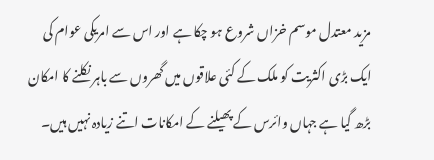مزید معتدل موسم خزاں شروع ہو چکا ہے اور اس سے امریکی عوام کی ایک بڑی اکثریت کو ملک کے کئی علاقوں میں گھروں سے باہر نکلنے کا امکان بڑھ گیا ہے جہاں وائرس کے پھیلنے کے امکانات اتنے زیادہ نہیں ہیں۔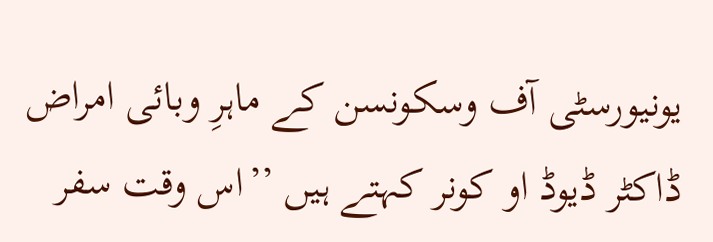یونیورسٹی آف وسکونسن کے ماہرِ وبائی امراض ڈاکٹر ڈیوڈ او کونر کہتے ہیں ’’اس وقت سفر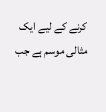کرنے کے لیے ایک مثالی موسم ہے جب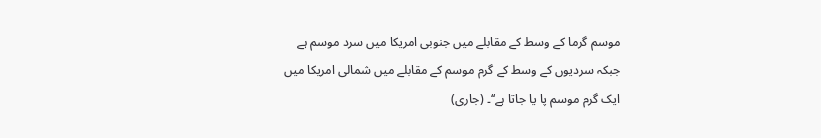موسم گرما کے وسط کے مقابلے میں جنوبی امریکا میں سرد موسم ہے جبکہ سردیوں کے وسط کے گرم موسم کے مقابلے میں شمالی امریکا میں ایک گرم موسم پا یا جاتا ہے‘‘۔ (جاری)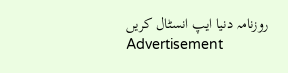روزنامہ دنیا ایپ انسٹال کریں
Advertisement